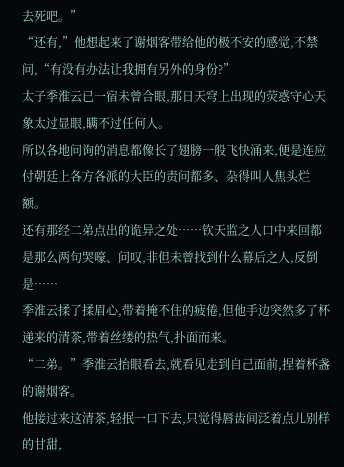去死吧。”
“还有,”他想起来了谢烟客带给他的极不安的感觉,不禁问,“有没有办法让我拥有另外的身份?”
太子季淮云已一宿未曾合眼,那日天穹上出现的荧惑守心天象太过显眼,瞒不过任何人。
所以各地问询的消息都像长了翅膀一般飞快涌来,便是连应付朝廷上各方各派的大臣的责问都多、杂得叫人焦头烂额。
还有那经二弟点出的诡异之处……钦天监之人口中来回都是那么两句哭嚎、问叹,非但未曾找到什么幕后之人,反倒是……
季淮云揉了揉眉心,带着掩不住的疲倦,但他手边突然多了杯递来的清茶,带着丝缕的热气,扑面而来。
“二弟。”季淮云抬眼看去,就看见走到自己面前,捏着杯盏的谢烟客。
他接过来这清茶,轻抿一口下去,只觉得唇齿间泛着点儿别样的甘甜,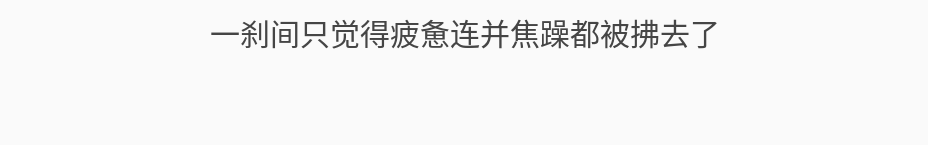一刹间只觉得疲惫连并焦躁都被拂去了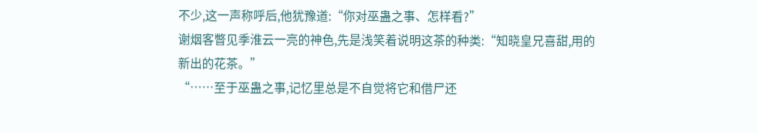不少,这一声称呼后,他犹豫道:“你对巫蛊之事、怎样看?”
谢烟客瞥见季淮云一亮的神色,先是浅笑着说明这茶的种类:“知晓皇兄喜甜,用的新出的花茶。”
“……至于巫蛊之事,记忆里总是不自觉将它和借尸还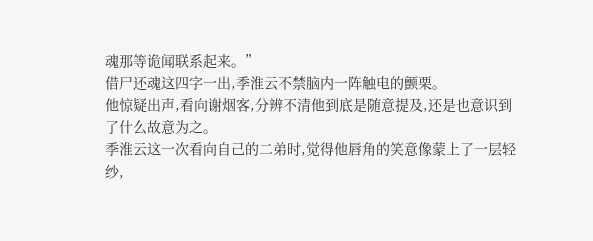魂那等诡闻联系起来。”
借尸还魂这四字一出,季淮云不禁脑内一阵触电的颤栗。
他惊疑出声,看向谢烟客,分辨不清他到底是随意提及,还是也意识到了什么故意为之。
季淮云这一次看向自己的二弟时,觉得他唇角的笑意像蒙上了一层轻纱,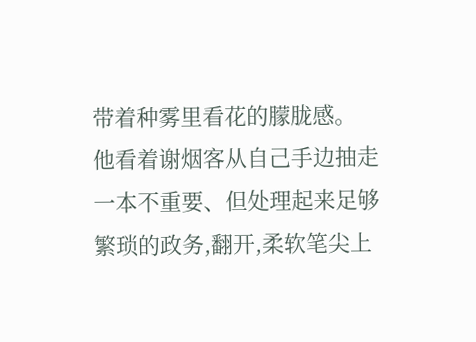带着种雾里看花的朦胧感。
他看着谢烟客从自己手边抽走一本不重要、但处理起来足够繁琐的政务,翻开,柔软笔尖上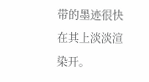带的墨迹很快在其上淡淡渲染开。